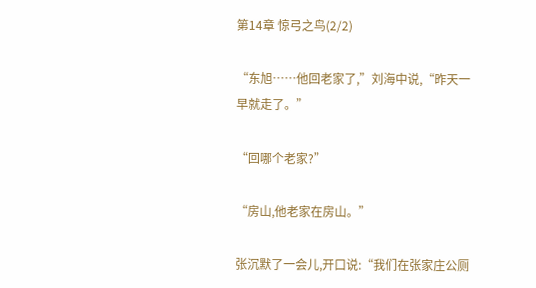第14章 惊弓之鸟(2/2)

“东旭……他回老家了,”刘海中说,“昨天一早就走了。”

“回哪个老家?”

“房山,他老家在房山。”

张沉默了一会儿,开口说:“我们在张家庄公厕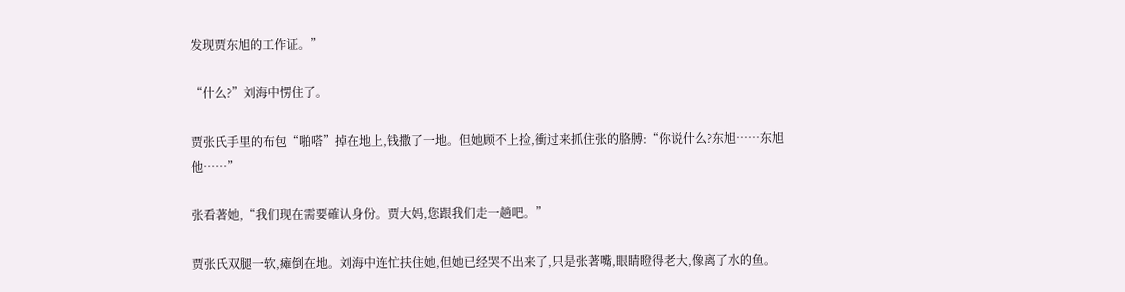发现贾东旭的工作证。”

“什么?”刘海中愣住了。

贾张氏手里的布包“啪嗒”掉在地上,钱撒了一地。但她顾不上捡,衝过来抓住张的胳膊:“你说什么?东旭……东旭他……”

张看著她,“我们现在需要確认身份。贾大妈,您跟我们走一趟吧。”

贾张氏双腿一软,瘫倒在地。刘海中连忙扶住她,但她已经哭不出来了,只是张著嘴,眼睛瞪得老大,像离了水的鱼。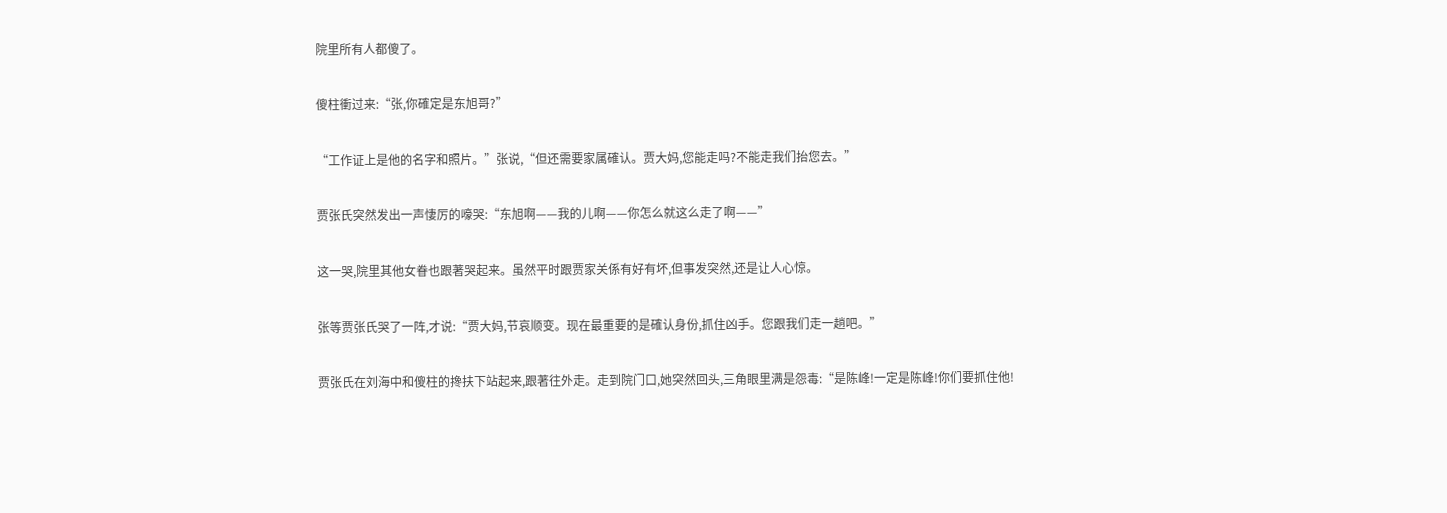院里所有人都傻了。

傻柱衝过来:“张,你確定是东旭哥?”

“工作证上是他的名字和照片。”张说,“但还需要家属確认。贾大妈,您能走吗?不能走我们抬您去。”

贾张氏突然发出一声悽厉的嚎哭:“东旭啊——我的儿啊——你怎么就这么走了啊——”

这一哭,院里其他女眷也跟著哭起来。虽然平时跟贾家关係有好有坏,但事发突然,还是让人心惊。

张等贾张氏哭了一阵,才说:“贾大妈,节哀顺变。现在最重要的是確认身份,抓住凶手。您跟我们走一趟吧。”

贾张氏在刘海中和傻柱的搀扶下站起来,跟著往外走。走到院门口,她突然回头,三角眼里满是怨毒:“是陈峰!一定是陈峰!你们要抓住他!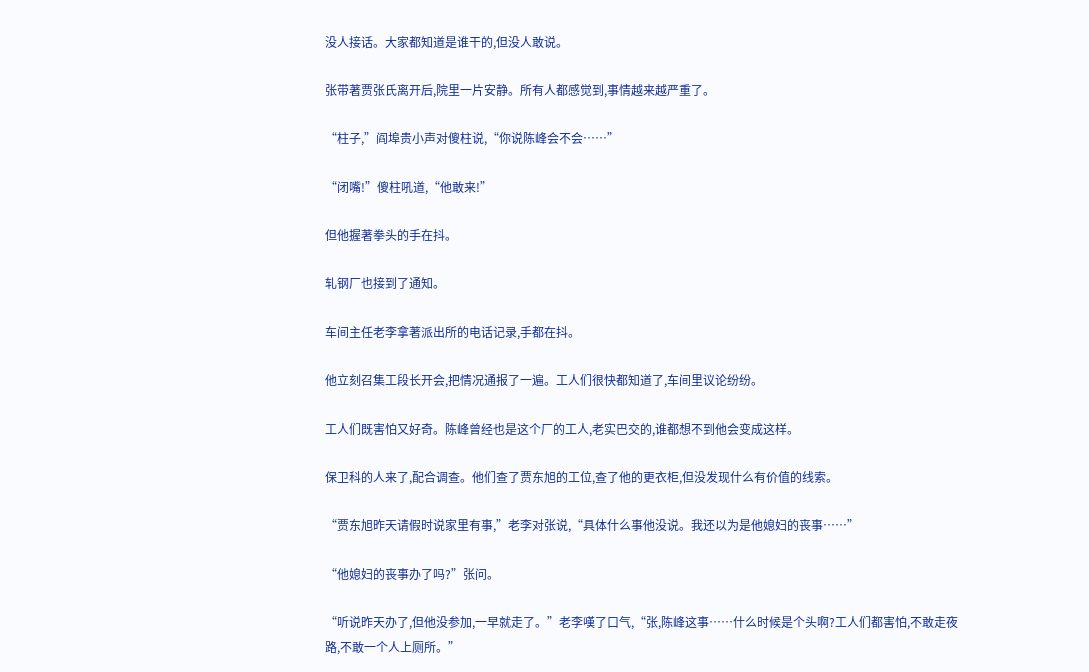没人接话。大家都知道是谁干的,但没人敢说。

张带著贾张氏离开后,院里一片安静。所有人都感觉到,事情越来越严重了。

“柱子,”阎埠贵小声对傻柱说,“你说陈峰会不会……”

“闭嘴!”傻柱吼道,“他敢来!”

但他握著拳头的手在抖。

轧钢厂也接到了通知。

车间主任老李拿著派出所的电话记录,手都在抖。

他立刻召集工段长开会,把情况通报了一遍。工人们很快都知道了,车间里议论纷纷。

工人们既害怕又好奇。陈峰曾经也是这个厂的工人,老实巴交的,谁都想不到他会变成这样。

保卫科的人来了,配合调查。他们查了贾东旭的工位,查了他的更衣柜,但没发现什么有价值的线索。

“贾东旭昨天请假时说家里有事,”老李对张说,“具体什么事他没说。我还以为是他媳妇的丧事……”

“他媳妇的丧事办了吗?”张问。

“听说昨天办了,但他没参加,一早就走了。”老李嘆了口气,“张,陈峰这事……什么时候是个头啊?工人们都害怕,不敢走夜路,不敢一个人上厕所。”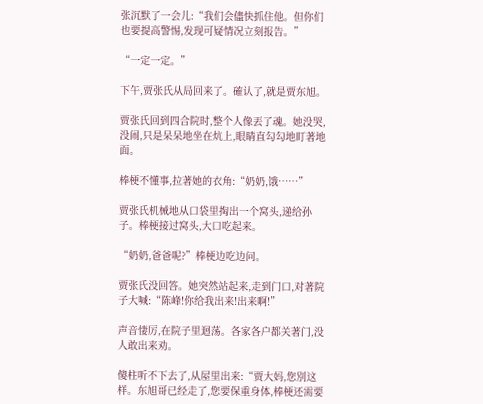张沉默了一会儿:“我们会儘快抓住他。但你们也要提高警惕,发现可疑情况立刻报告。”

“一定一定。”

下午,贾张氏从局回来了。確认了,就是贾东旭。

贾张氏回到四合院时,整个人像丟了魂。她没哭,没闹,只是呆呆地坐在炕上,眼睛直勾勾地盯著地面。

棒梗不懂事,拉著她的衣角:“奶奶,饿……”

贾张氏机械地从口袋里掏出一个窝头,递给孙子。棒梗接过窝头,大口吃起来。

“奶奶,爸爸呢?”棒梗边吃边问。

贾张氏没回答。她突然站起来,走到门口,对著院子大喊:“陈峰!你给我出来!出来啊!”

声音悽厉,在院子里迴荡。各家各户都关著门,没人敢出来劝。

傻柱听不下去了,从屋里出来:“贾大妈,您別这样。东旭哥已经走了,您要保重身体,棒梗还需要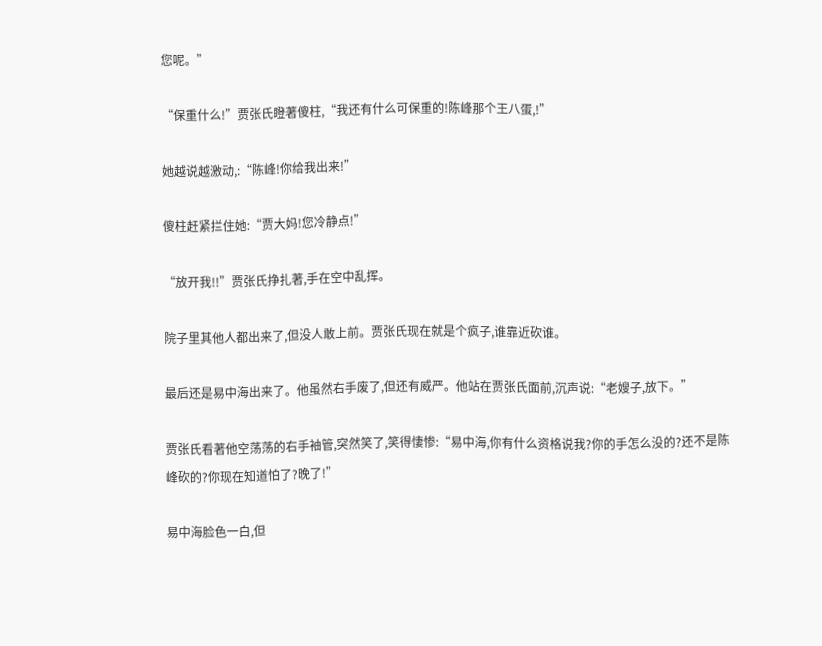您呢。”

“保重什么!”贾张氏瞪著傻柱,“我还有什么可保重的!陈峰那个王八蛋,!”

她越说越激动,:“陈峰!你给我出来!”

傻柱赶紧拦住她:“贾大妈!您冷静点!”

“放开我!!”贾张氏挣扎著,手在空中乱挥。

院子里其他人都出来了,但没人敢上前。贾张氏现在就是个疯子,谁靠近砍谁。

最后还是易中海出来了。他虽然右手废了,但还有威严。他站在贾张氏面前,沉声说:“老嫂子,放下。”

贾张氏看著他空荡荡的右手袖管,突然笑了,笑得悽惨:“易中海,你有什么资格说我?你的手怎么没的?还不是陈峰砍的?你现在知道怕了?晚了!”

易中海脸色一白,但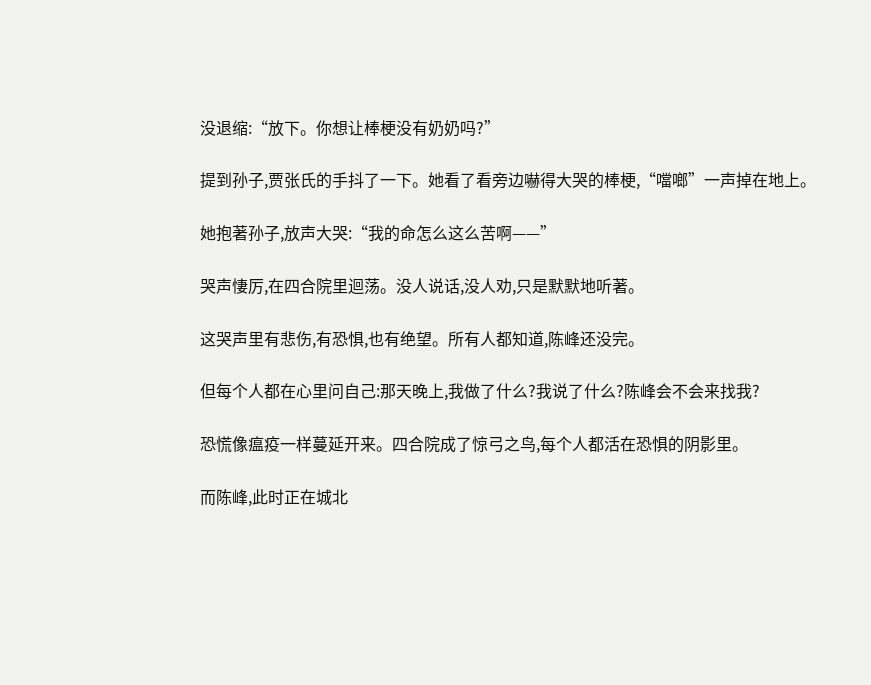没退缩:“放下。你想让棒梗没有奶奶吗?”

提到孙子,贾张氏的手抖了一下。她看了看旁边嚇得大哭的棒梗,“噹啷”一声掉在地上。

她抱著孙子,放声大哭:“我的命怎么这么苦啊——”

哭声悽厉,在四合院里迴荡。没人说话,没人劝,只是默默地听著。

这哭声里有悲伤,有恐惧,也有绝望。所有人都知道,陈峰还没完。

但每个人都在心里问自己:那天晚上,我做了什么?我说了什么?陈峰会不会来找我?

恐慌像瘟疫一样蔓延开来。四合院成了惊弓之鸟,每个人都活在恐惧的阴影里。

而陈峰,此时正在城北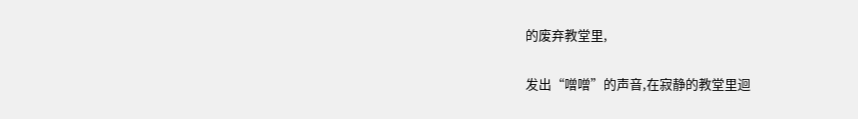的废弃教堂里,

发出“噌噌”的声音,在寂静的教堂里迴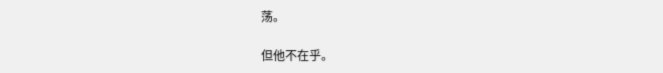荡。

但他不在乎。